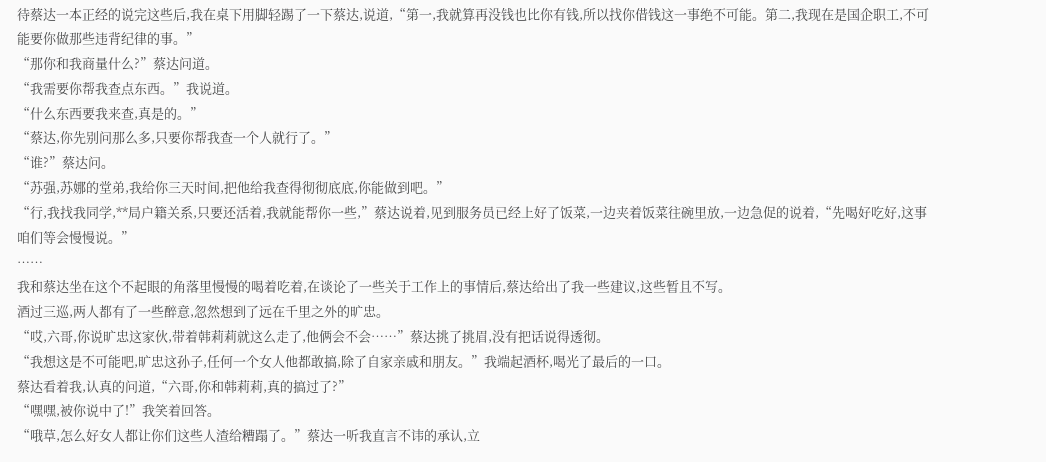待蔡达一本正经的说完这些后,我在桌下用脚轻踢了一下蔡达,说道,“第一,我就算再没钱也比你有钱,所以找你借钱这一事绝不可能。第二,我现在是国企职工,不可能要你做那些违背纪律的事。”
“那你和我商量什么?”蔡达问道。
“我需要你帮我查点东西。”我说道。
“什么东西要我来查,真是的。”
“蔡达,你先别问那么多,只要你帮我查一个人就行了。”
“谁?”蔡达问。
“苏强,苏娜的堂弟,我给你三天时间,把他给我查得彻彻底底,你能做到吧。”
“行,我找我同学,**局户籍关系,只要还活着,我就能帮你一些,”蔡达说着,见到服务员已经上好了饭菜,一边夹着饭菜往碗里放,一边急促的说着,“先喝好吃好,这事咱们等会慢慢说。”
……
我和蔡达坐在这个不起眼的角落里慢慢的喝着吃着,在谈论了一些关于工作上的事情后,蔡达给出了我一些建议,这些暂且不写。
酒过三巡,两人都有了一些醉意,忽然想到了远在千里之外的旷忠。
“哎,六哥,你说旷忠这家伙,带着韩莉莉就这么走了,他俩会不会……”蔡达挑了挑眉,没有把话说得透彻。
“我想这是不可能吧,旷忠这孙子,任何一个女人他都敢搞,除了自家亲戚和朋友。”我端起酒杯,喝光了最后的一口。
蔡达看着我,认真的问道,“六哥,你和韩莉莉,真的搞过了?”
“嘿嘿,被你说中了!”我笑着回答。
“哦草,怎么好女人都让你们这些人渣给糟蹋了。”蔡达一听我直言不讳的承认,立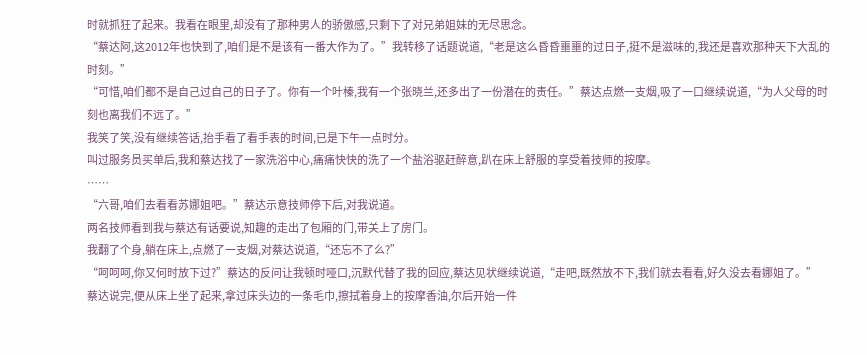时就抓狂了起来。我看在眼里,却没有了那种男人的骄傲感,只剩下了对兄弟姐妹的无尽思念。
“蔡达阿,这2012年也快到了,咱们是不是该有一番大作为了。”我转移了话题说道,“老是这么昏昏噩噩的过日子,挺不是滋味的,我还是喜欢那种天下大乱的时刻。”
“可惜,咱们都不是自己过自己的日子了。你有一个叶榛,我有一个张晓兰,还多出了一份潜在的责任。”蔡达点燃一支烟,吸了一口继续说道,“为人父母的时刻也离我们不远了。”
我笑了笑,没有继续答话,抬手看了看手表的时间,已是下午一点时分。
叫过服务员买单后,我和蔡达找了一家洗浴中心,痛痛快快的洗了一个盐浴驱赶醉意,趴在床上舒服的享受着技师的按摩。
……
“六哥,咱们去看看苏娜姐吧。”蔡达示意技师停下后,对我说道。
两名技师看到我与蔡达有话要说,知趣的走出了包厢的门,带关上了房门。
我翻了个身,躺在床上,点燃了一支烟,对蔡达说道,“还忘不了么?”
“呵呵呵,你又何时放下过?”蔡达的反问让我顿时哑口,沉默代替了我的回应,蔡达见状继续说道,“走吧,既然放不下,我们就去看看,好久没去看娜姐了。”
蔡达说完,便从床上坐了起来,拿过床头边的一条毛巾,擦拭着身上的按摩香油,尔后开始一件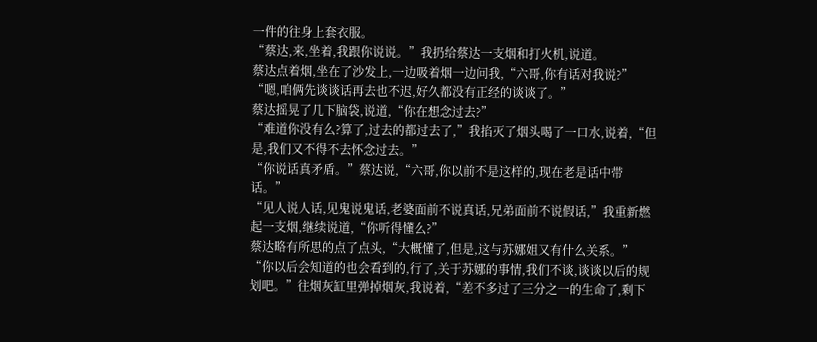一件的往身上套衣服。
“蔡达,来,坐着,我跟你说说。”我扔给蔡达一支烟和打火机,说道。
蔡达点着烟,坐在了沙发上,一边吸着烟一边问我,“六哥,你有话对我说?”
“嗯,咱俩先谈谈话再去也不迟,好久都没有正经的谈谈了。”
蔡达摇晃了几下脑袋,说道,“你在想念过去?”
“难道你没有么?算了,过去的都过去了,”我掐灭了烟头喝了一口水,说着,“但是,我们又不得不去怀念过去。”
“你说话真矛盾。”蔡达说,“六哥,你以前不是这样的,现在老是话中带话。”
“见人说人话,见鬼说鬼话,老婆面前不说真话,兄弟面前不说假话,”我重新燃起一支烟,继续说道,“你听得懂么?”
蔡达略有所思的点了点头,“大概懂了,但是,这与苏娜姐又有什么关系。”
“你以后会知道的也会看到的,行了,关于苏娜的事情,我们不谈,谈谈以后的规划吧。”往烟灰缸里弹掉烟灰,我说着,“差不多过了三分之一的生命了,剩下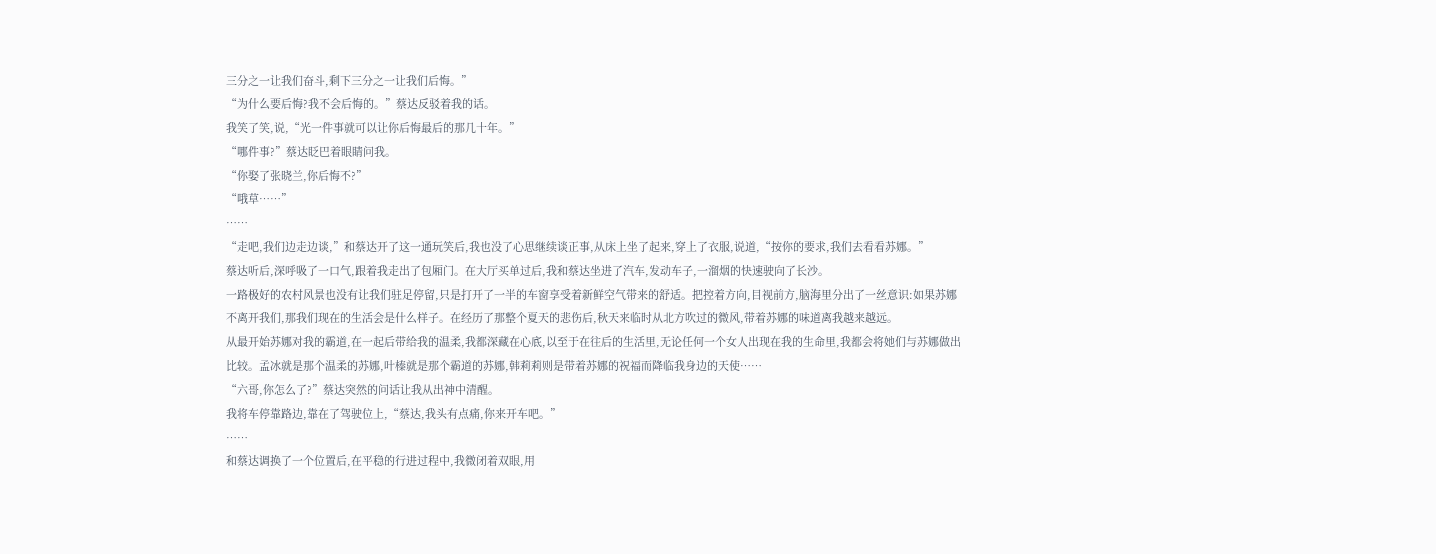三分之一让我们奋斗,剩下三分之一让我们后悔。”
“为什么要后悔?我不会后悔的。”蔡达反驳着我的话。
我笑了笑,说,“光一件事就可以让你后悔最后的那几十年。”
“哪件事?”蔡达眨巴着眼睛问我。
“你娶了张晓兰,你后悔不?”
“哦草……”
……
“走吧,我们边走边谈,”和蔡达开了这一通玩笑后,我也没了心思继续谈正事,从床上坐了起来,穿上了衣服,说道,“按你的要求,我们去看看苏娜。”
蔡达听后,深呼吸了一口气,跟着我走出了包厢门。在大厅买单过后,我和蔡达坐进了汽车,发动车子,一溜烟的快速驶向了长沙。
一路极好的农村风景也没有让我们驻足停留,只是打开了一半的车窗享受着新鲜空气带来的舒适。把控着方向,目视前方,脑海里分出了一丝意识:如果苏娜不离开我们,那我们现在的生活会是什么样子。在经历了那整个夏天的悲伤后,秋天来临时从北方吹过的微风,带着苏娜的味道离我越来越远。
从最开始苏娜对我的霸道,在一起后带给我的温柔,我都深藏在心底,以至于在往后的生活里,无论任何一个女人出现在我的生命里,我都会将她们与苏娜做出比较。孟冰就是那个温柔的苏娜,叶榛就是那个霸道的苏娜,韩莉莉则是带着苏娜的祝福而降临我身边的天使……
“六哥,你怎么了?”蔡达突然的问话让我从出神中清醒。
我将车停靠路边,靠在了驾驶位上,“蔡达,我头有点痛,你来开车吧。”
……
和蔡达调换了一个位置后,在平稳的行进过程中,我微闭着双眼,用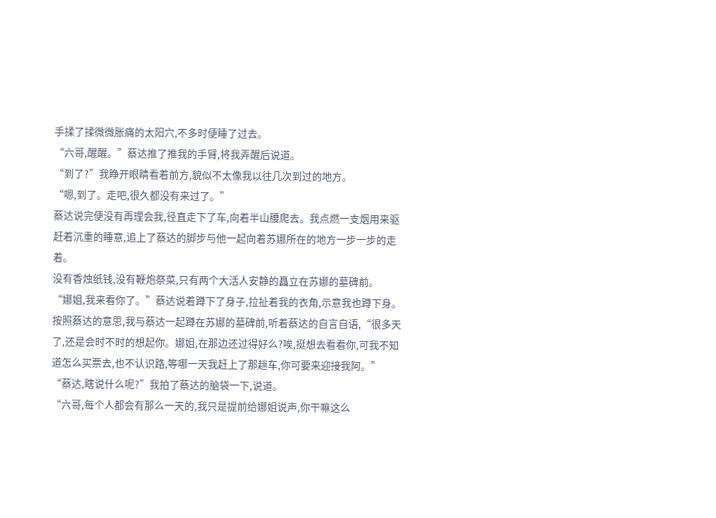手揉了揉微微胀痛的太阳穴,不多时便睡了过去。
“六哥,醒醒。”蔡达推了推我的手臂,将我弄醒后说道。
“到了?”我睁开眼睛看着前方,貌似不太像我以往几次到过的地方。
“嗯,到了。走吧,很久都没有来过了。”
蔡达说完便没有再理会我,径直走下了车,向着半山腰爬去。我点燃一支烟用来驱赶着沉重的睡意,追上了蔡达的脚步与他一起向着苏娜所在的地方一步一步的走着。
没有香烛纸钱,没有鞭炮祭菜,只有两个大活人安静的矗立在苏娜的墓碑前。
“娜姐,我来看你了。”蔡达说着蹲下了身子,拉扯着我的衣角,示意我也蹲下身。按照蔡达的意思,我与蔡达一起蹲在苏娜的墓碑前,听着蔡达的自言自语,“很多天了,还是会时不时的想起你。娜姐,在那边还过得好么?唉,挺想去看看你,可我不知道怎么买票去,也不认识路,等哪一天我赶上了那趟车,你可要来迎接我阿。”
“蔡达,瞎说什么呢?”我拍了蔡达的脑袋一下,说道。
“六哥,每个人都会有那么一天的,我只是提前给娜姐说声,你干嘛这么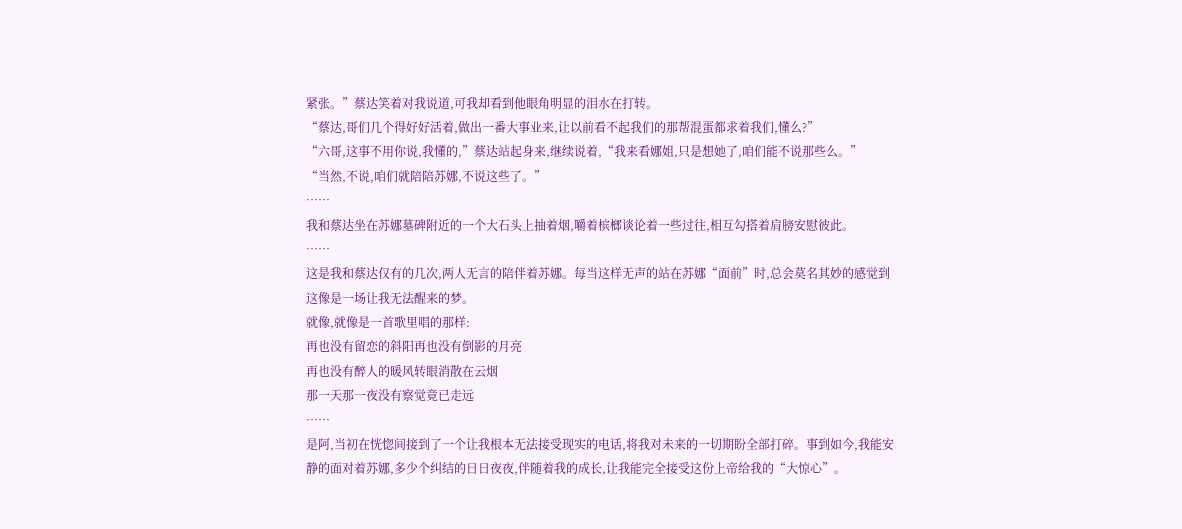紧张。”蔡达笑着对我说道,可我却看到他眼角明显的泪水在打转。
“蔡达,哥们几个得好好活着,做出一番大事业来,让以前看不起我们的那帮混蛋都求着我们,懂么?”
“六哥,这事不用你说,我懂的,”蔡达站起身来,继续说着,“我来看娜姐,只是想她了,咱们能不说那些么。”
“当然,不说,咱们就陪陪苏娜,不说这些了。”
……
我和蔡达坐在苏娜墓碑附近的一个大石头上抽着烟,嚼着槟榔谈论着一些过往,相互勾搭着肩膀安慰彼此。
……
这是我和蔡达仅有的几次,两人无言的陪伴着苏娜。每当这样无声的站在苏娜“面前”时,总会莫名其妙的感觉到这像是一场让我无法醒来的梦。
就像,就像是一首歌里唱的那样:
再也没有留恋的斜阳再也没有倒影的月亮
再也没有醉人的暖风转眼消散在云烟
那一天那一夜没有察觉竟已走远
……
是阿,当初在恍惚间接到了一个让我根本无法接受现实的电话,将我对未来的一切期盼全部打碎。事到如今,我能安静的面对着苏娜,多少个纠结的日日夜夜,伴随着我的成长,让我能完全接受这份上帝给我的“大惊心”。